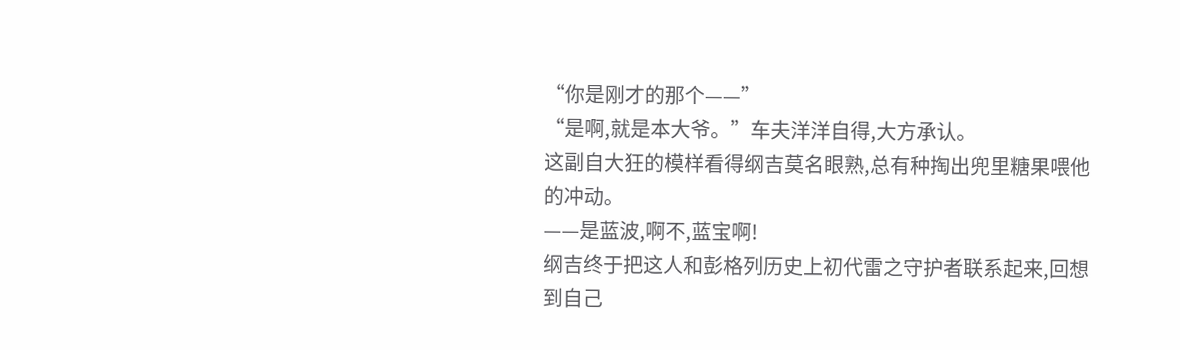“你是刚才的那个——”
“是啊,就是本大爷。”车夫洋洋自得,大方承认。
这副自大狂的模样看得纲吉莫名眼熟,总有种掏出兜里糖果喂他的冲动。
——是蓝波,啊不,蓝宝啊!
纲吉终于把这人和彭格列历史上初代雷之守护者联系起来,回想到自己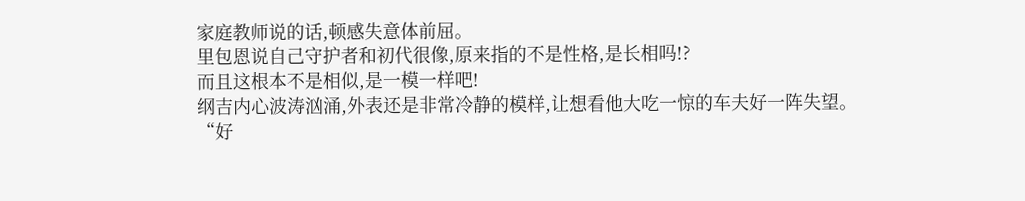家庭教师说的话,顿感失意体前屈。
里包恩说自己守护者和初代很像,原来指的不是性格,是长相吗!?
而且这根本不是相似,是一模一样吧!
纲吉内心波涛汹涌,外表还是非常冷静的模样,让想看他大吃一惊的车夫好一阵失望。
“好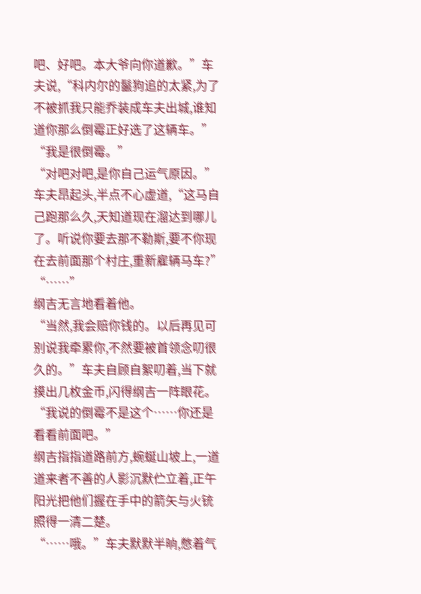吧、好吧。本大爷向你道歉。”车夫说,“科内尔的鬣狗追的太紧,为了不被抓我只能乔装成车夫出城,谁知道你那么倒霉正好选了这辆车。”
“我是很倒霉。”
“对吧对吧,是你自己运气原因。”车夫昂起头,半点不心虚道,“这马自己跑那么久,天知道现在溜达到哪儿了。听说你要去那不勒斯,要不你现在去前面那个村庄,重新雇辆马车?”
“……”
纲吉无言地看着他。
“当然,我会赔你钱的。以后再见可别说我牵累你,不然要被首领念叨很久的。”车夫自顾自絮叨着,当下就摸出几枚金币,闪得纲吉一阵眼花。
“我说的倒霉不是这个……你还是看看前面吧。”
纲吉指指道路前方,蜿蜒山坡上,一道道来者不善的人影沉默伫立着,正午阳光把他们握在手中的箭矢与火铳照得一清二楚。
“……哦。”车夫默默半晌,憋着气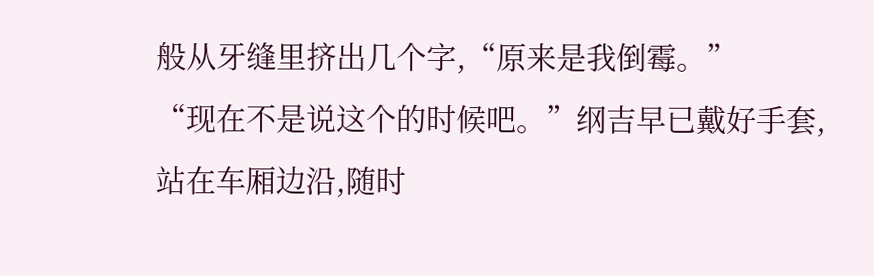般从牙缝里挤出几个字,“原来是我倒霉。”
“现在不是说这个的时候吧。”纲吉早已戴好手套,站在车厢边沿,随时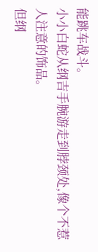能跳车战斗。
小小白蛇从纲吉手腕游走到脖颈处,像个不惹人注意的饰品。
但纲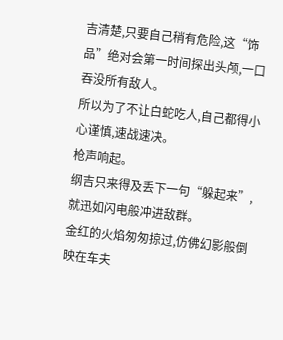吉清楚,只要自己稍有危险,这“饰品”绝对会第一时间探出头颅,一口吞没所有敌人。
所以为了不让白蛇吃人,自己都得小心谨慎,速战速决。
枪声响起。
纲吉只来得及丢下一句“躲起来”,就迅如闪电般冲进敌群。
金红的火焰匆匆掠过,仿佛幻影般倒映在车夫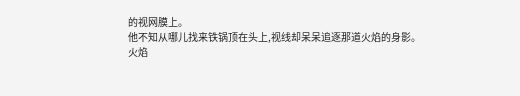的视网膜上。
他不知从哪儿找来铁锅顶在头上,视线却呆呆追逐那道火焰的身影。
火焰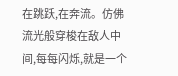在跳跃,在奔流。仿佛流光般穿梭在敌人中间,每每闪烁,就是一个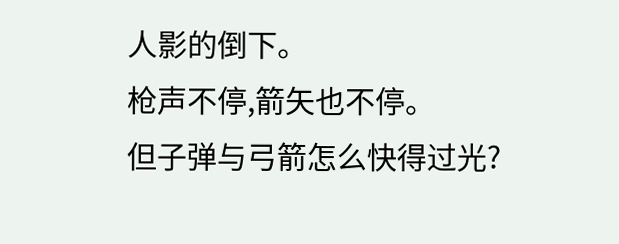人影的倒下。
枪声不停,箭矢也不停。
但子弹与弓箭怎么快得过光?